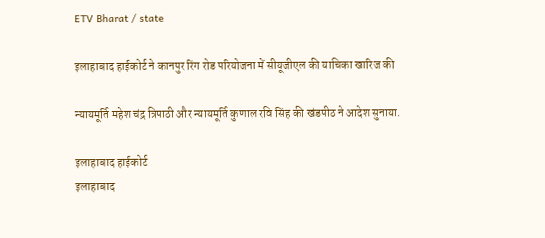ETV Bharat / state

इलाहाबाद हाईकोर्ट ने कानपुर रिंग रोड परियोजना में सीयूजीएल की याचिका खारिज की

न्यायमूर्ति महेश चंद्र त्रिपाठी और न्यायमूर्ति कुणाल रवि सिंह की खंडपीठ ने आदेश सुनाया.

इलाहाबाद हाईकोर्ट
इलाहाबाद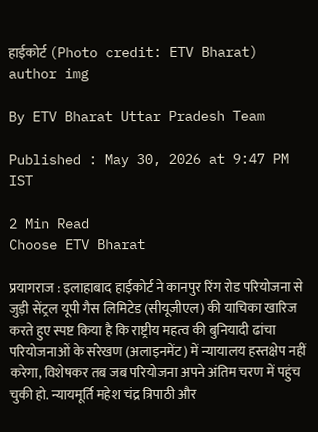हाईकोर्ट (Photo credit: ETV Bharat)
author img

By ETV Bharat Uttar Pradesh Team

Published : May 30, 2026 at 9:47 PM IST

2 Min Read
Choose ETV Bharat

प्रयागराज : इलाहाबाद हाईकोर्ट ने कानपुर रिंग रोड परियोजना से जुड़ी सेंट्रल यूपी गैस लिमिटेड (सीयूजीएल) की याचिका खारिज करते हुए स्पष्ट किया है कि राष्ट्रीय महत्व की बुनियादी ढांचा परियोजनाओं के संरेखण (अलाइनमेंट) में न्यायालय हस्तक्षेप नहीं करेगा, विशेषकर तब जब परियोजना अपने अंतिम चरण में पहुंच चुकी हो. न्यायमूर्ति महेश चंद्र त्रिपाठी और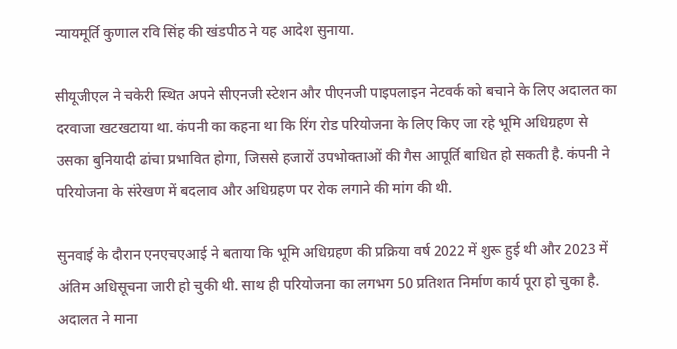न्यायमूर्ति कुणाल रवि सिंह की खंडपीठ ने यह आदेश सुनाया.

सीयूजीएल ने चकेरी स्थित अपने सीएनजी स्टेशन और पीएनजी पाइपलाइन नेटवर्क को बचाने के लिए अदालत का दरवाजा खटखटाया था. कंपनी का कहना था कि रिंग रोड परियोजना के लिए किए जा रहे भूमि अधिग्रहण से उसका बुनियादी ढांचा प्रभावित होगा, जिससे हजारों उपभोक्ताओं की गैस आपूर्ति बाधित हो सकती है. कंपनी ने परियोजना के संरेखण में बदलाव और अधिग्रहण पर रोक लगाने की मांग की थी.

सुनवाई के दौरान एनएचएआई ने बताया कि भूमि अधिग्रहण की प्रक्रिया वर्ष 2022 में शुरू हुई थी और 2023 में अंतिम अधिसूचना जारी हो चुकी थी. साथ ही परियोजना का लगभग 50 प्रतिशत निर्माण कार्य पूरा हो चुका है. अदालत ने माना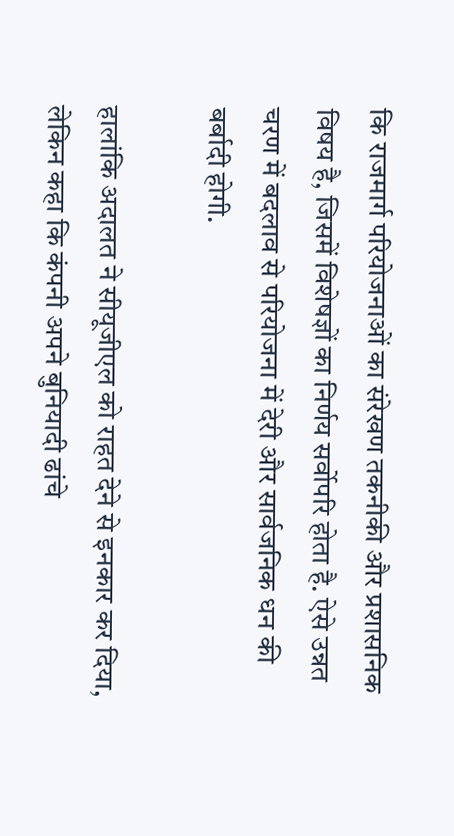कि राजमार्ग परियोजनाओं का संरेखण तकनीकी और प्रशासनिक विषय है, जिसमें विशेषज्ञों का निर्णय सर्वोपरि होता है. ऐसे उन्नत चरण में बदलाव से परियोजना में देरी और सार्वजनिक धन की बर्बादी होगी.

हालांकि अदालत ने सीयूजीएल को राहत देने से इनकार कर दिया, लेकिन कहा कि कंपनी अपने बुनियादी ढांचे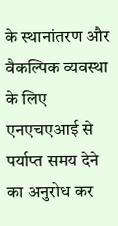के स्थानांतरण और वैकल्पिक व्यवस्था के लिए एनएचएआई से पर्याप्त समय देने का अनुरोध कर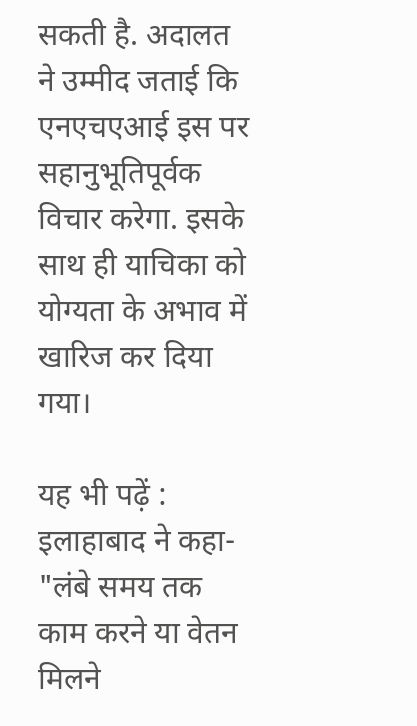सकती है. अदालत ने उम्मीद जताई कि एनएचएआई इस पर सहानुभूतिपूर्वक विचार करेगा. इसके साथ ही याचिका को योग्यता के अभाव में खारिज कर दिया गया।

यह भी पढ़ें : इलाहाबाद ने कहा- "लंबे समय तक काम करने या वेतन मिलने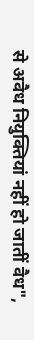से अवैध नियुक्तियां नहीं हो जातीं वैध",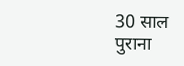30 साल पुराना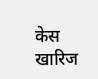केस खारिज